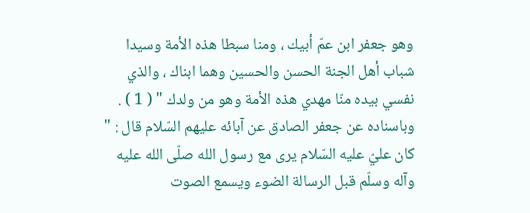وهو جعفر ابن عمّ أبيك ، ومنا سبطا هذه الأمة وسيدا شباب أهل الجنة الحسن والحسين وهما ابناك ، والذي نفسي بيده منّا مهدي هذه الأمة وهو من ولدك " ( 1 ) .
وباسناده عن جعفر الصادق عن آبائه عليهم السّلام قال : " كان عليّ عليه السّلام يرى مع رسول الله صلّى الله عليه وآله وسلّم قبل الرسالة الضوء ويسمع الصوت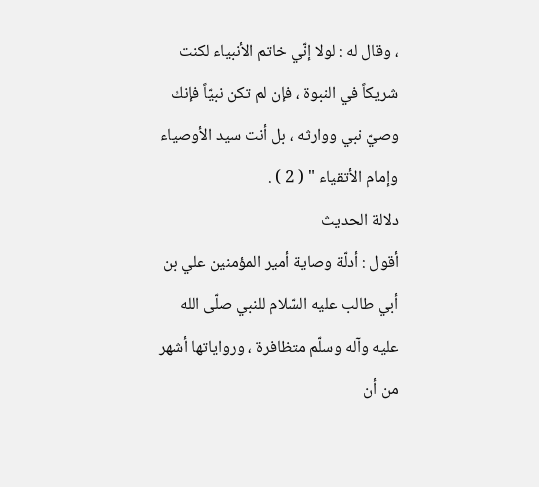، وقال له : لولا إنّي خاتم الأنبياء لكنت شريكاً في النبوة ، فإن لم تكن نبيّاً فإنك وصيّ نبي ووارثه ، بل أنت سيد الأوصياء وإمام الأتقياء " ( 2 ) .
دلالة الحديث
أقول : أدلّة وصاية أمير المؤمنين علي بن أبي طالب عليه السّلام للنبي صلّى الله عليه وآله وسلّم متظافرة ، ورواياتها أشهر من أن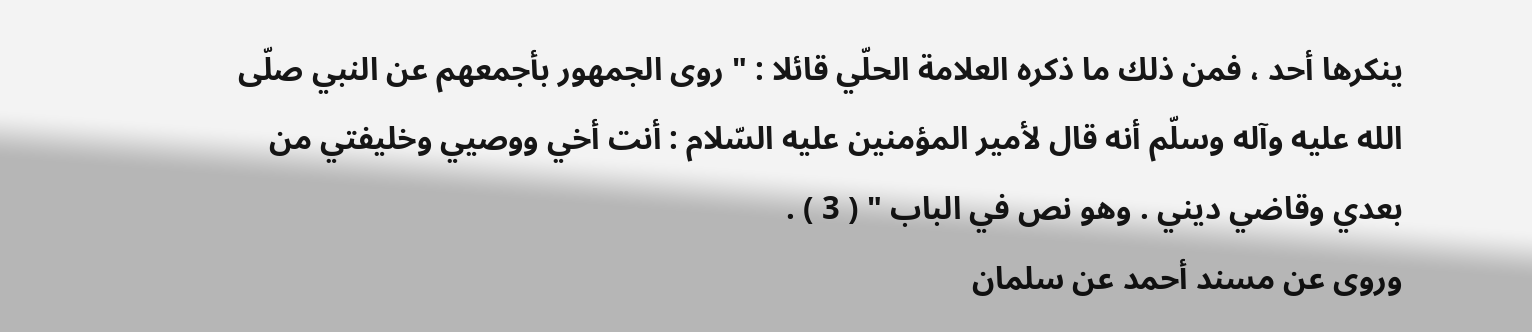ينكرها أحد ، فمن ذلك ما ذكره العلامة الحلّي قائلا : " روى الجمهور بأجمعهم عن النبي صلّى الله عليه وآله وسلّم أنه قال لأمير المؤمنين عليه السّلام : أنت أخي ووصيي وخليفتي من بعدي وقاضي ديني . وهو نص في الباب " ( 3 ) .
وروى عن مسند أحمد عن سلمان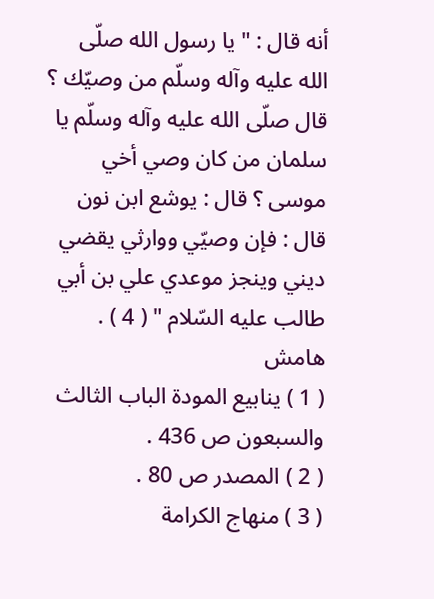أنه قال : " يا رسول الله صلّى الله عليه وآله وسلّم من وصيّك ؟ قال صلّى الله عليه وآله وسلّم يا سلمان من كان وصي أخي موسى ؟ قال : يوشع ابن نون قال : فإن وصيّي ووارثي يقضي ديني وينجز موعدي علي بن أبي طالب عليه السّلام " ( 4 ) .
هامش
( 1 ) ينابيع المودة الباب الثالث والسبعون ص 436 .
( 2 ) المصدر ص 80 .
( 3 ) منهاج الكرامة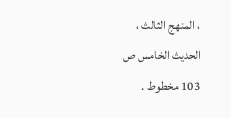، المنهج الثالث ، الحديث الخامس ص 103 مخطوط .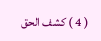( 4 ) كشف الحق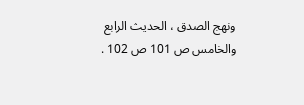ونهج الصدق ، الحديث الرابع والخامس ص 101 ص 102 .